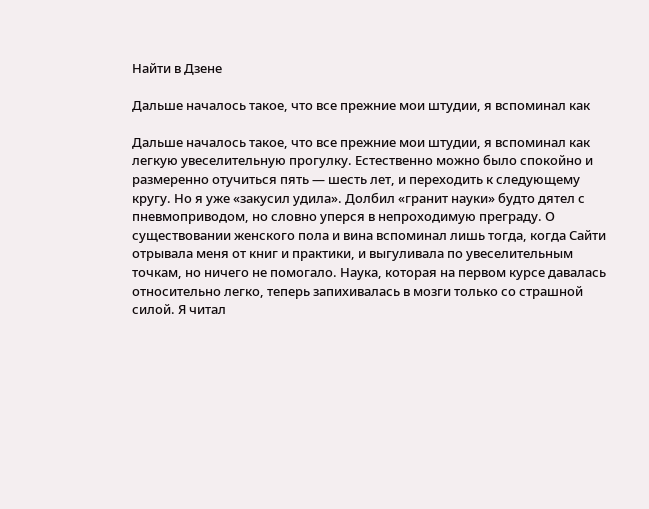Найти в Дзене

Дальше началось такое, что все прежние мои штудии, я вспоминал как

Дальше началось такое, что все прежние мои штудии, я вспоминал как легкую увеселительную прогулку. Естественно можно было спокойно и размеренно отучиться пять — шесть лет, и переходить к следующему кругу. Но я уже «закусил удила». Долбил «гранит науки» будто дятел с пневмоприводом, но словно уперся в непроходимую преграду. О существовании женского пола и вина вспоминал лишь тогда, когда Сайти отрывала меня от книг и практики, и выгуливала по увеселительным точкам, но ничего не помогало. Наука, которая на первом курсе давалась относительно легко, теперь запихивалась в мозги только со страшной силой. Я читал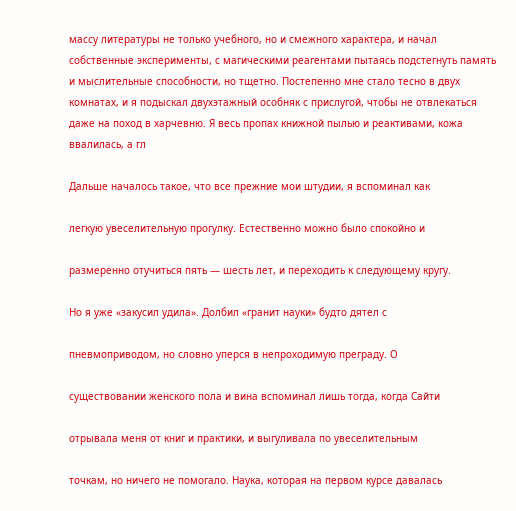массу литературы не только учебного, но и смежного характера, и начал собственные эксперименты, с магическими реагентами пытаясь подстегнуть память и мыслительные способности, но тщетно. Постепенно мне стало тесно в двух комнатах, и я подыскал двухэтажный особняк с прислугой, чтобы не отвлекаться даже на поход в харчевню. Я весь пропах книжной пылью и реактивами, кожа ввалилась, а гл

Дальше началось такое, что все прежние мои штудии, я вспоминал как

легкую увеселительную прогулку. Естественно можно было спокойно и

размеренно отучиться пять — шесть лет, и переходить к следующему кругу.

Но я уже «закусил удила». Долбил «гранит науки» будто дятел с

пневмоприводом, но словно уперся в непроходимую преграду. О

существовании женского пола и вина вспоминал лишь тогда, когда Сайти

отрывала меня от книг и практики, и выгуливала по увеселительным

точкам, но ничего не помогало. Наука, которая на первом курсе давалась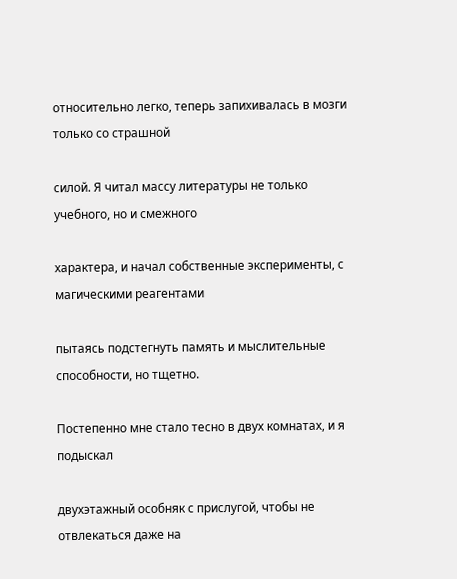относительно легко, теперь запихивалась в мозги только со страшной

силой. Я читал массу литературы не только учебного, но и смежного

характера, и начал собственные эксперименты, с магическими реагентами

пытаясь подстегнуть память и мыслительные способности, но тщетно.

Постепенно мне стало тесно в двух комнатах, и я подыскал

двухэтажный особняк с прислугой, чтобы не отвлекаться даже на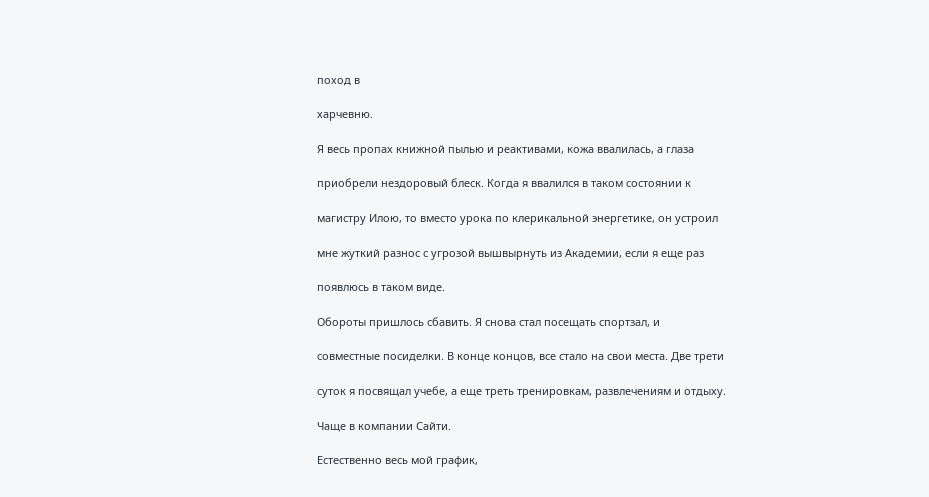поход в

харчевню.

Я весь пропах книжной пылью и реактивами, кожа ввалилась, а глаза

приобрели нездоровый блеск. Когда я ввалился в таком состоянии к

магистру Илою, то вместо урока по клерикальной энергетике, он устроил

мне жуткий разнос с угрозой вышвырнуть из Академии, если я еще раз

появлюсь в таком виде.

Обороты пришлось сбавить. Я снова стал посещать спортзал, и

совместные посиделки. В конце концов, все стало на свои места. Две трети

суток я посвящал учебе, а еще треть тренировкам, развлечениям и отдыху.

Чаще в компании Сайти.

Естественно весь мой график,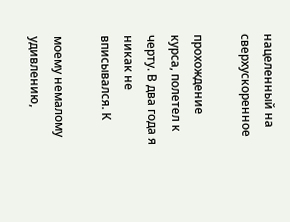нацеленный на сверхускоренное

прохождение курса, полетел к черту. В два года я никак не вписывался. К

моему немалому удивлению,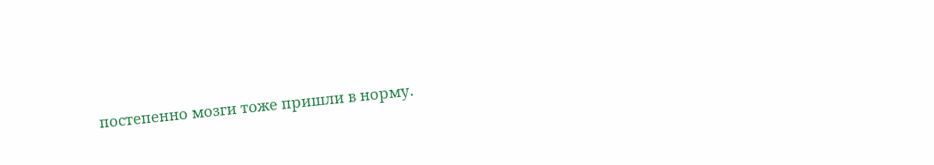постепенно мозги тоже пришли в норму.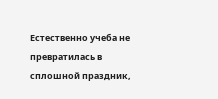Естественно учеба не превратилась в сплошной праздник,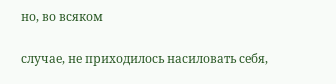но, во всяком

случае, не приходилось насиловать себя,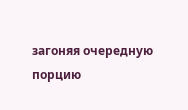загоняя очередную порцию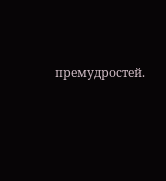премудростей.